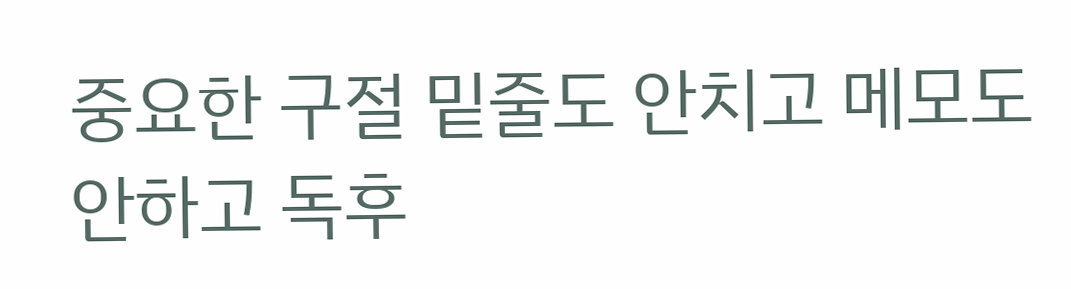중요한 구절 밑줄도 안치고 메모도 안하고 독후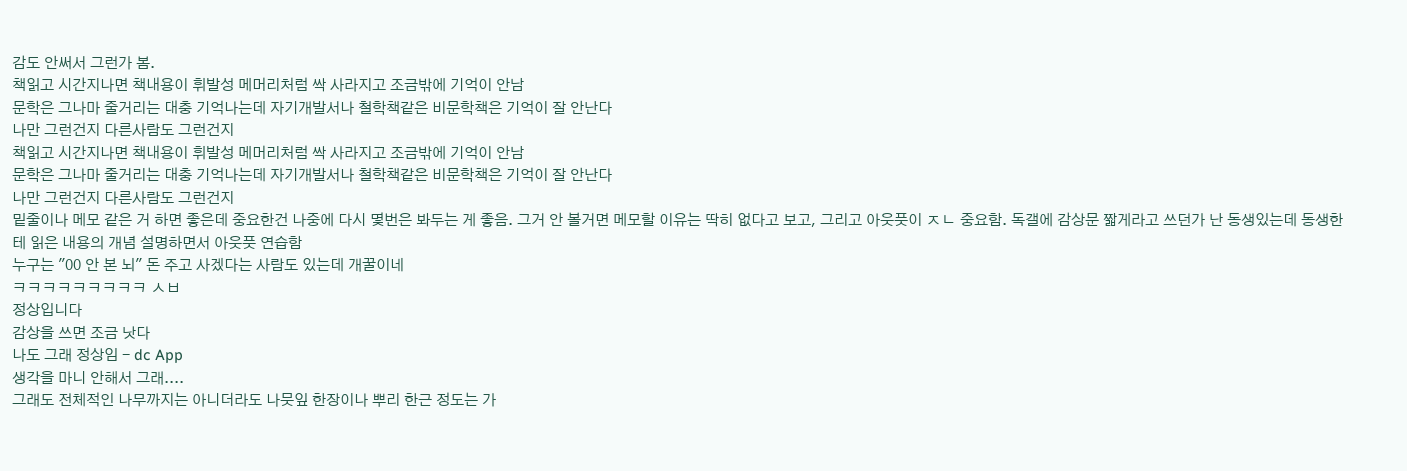감도 안써서 그런가 봄.
책읽고 시간지나면 책내용이 휘발성 메머리처럼 싹 사라지고 조금밖에 기억이 안남
문학은 그나마 줄거리는 대충 기억나는데 자기개발서나 철학책같은 비문학책은 기억이 잘 안난다
나만 그런건지 다른사람도 그런건지
책읽고 시간지나면 책내용이 휘발성 메머리처럼 싹 사라지고 조금밖에 기억이 안남
문학은 그나마 줄거리는 대충 기억나는데 자기개발서나 철학책같은 비문학책은 기억이 잘 안난다
나만 그런건지 다른사람도 그런건지
밑줄이나 메모 같은 거 하면 좋은데 중요한건 나중에 다시 몇번은 봐두는 게 좋음. 그거 안 볼거면 메모할 이유는 딱히 없다고 보고, 그리고 아웃풋이 ㅈㄴ 중요함. 독갤에 감상문 짧게라고 쓰던가 난 동생있는데 동생한테 읽은 내용의 개념 설명하면서 아웃풋 연습함
누구는 "00 안 본 뇌" 돈 주고 사겠다는 사람도 있는데 개꿀이네
ㅋㅋㅋㅋㅋㅋㅋㅋㅋ ㅅㅂ
정상입니다
감상을 쓰면 조금 낫다
나도 그래 정상임 - dc App
생각을 마니 안해서 그래....
그래도 전체적인 나무까지는 아니더라도 나뭇잎 한장이나 뿌리 한근 정도는 가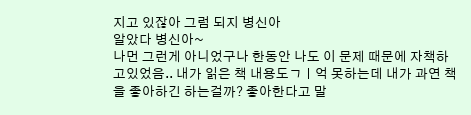지고 있잖아 그럼 되지 병신아
알았다 병신아~
나먼 그런게 아니었구나 한동안 나도 이 문제 때문에 자책하고있었음.. 내가 읽은 책 내용도ㄱㅣ억 못하는데 내가 과연 책을 좋아하긴 하는걸까? 좋아한다고 말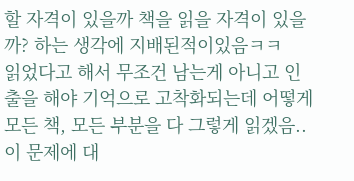할 자격이 있을까 책을 읽을 자격이 있을까? 하는 생각에 지배된적이있음ㅋㅋ
읽었다고 해서 무조건 남는게 아니고 인출을 해야 기억으로 고착화되는데 어떻게 모든 책, 모든 부분을 다 그렇게 읽겠음.. 이 문제에 대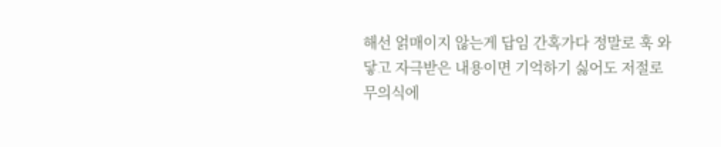해선 얽매이지 않는게 답임 간혹가다 정말로 훅 와닿고 자극받은 내용이면 기억하기 싫어도 저절로 무의식에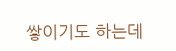쌓이기도 하는데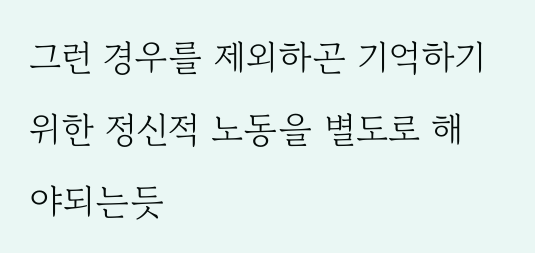그런 경우를 제외하곤 기억하기 위한 정신적 노동을 별도로 해야되는듯